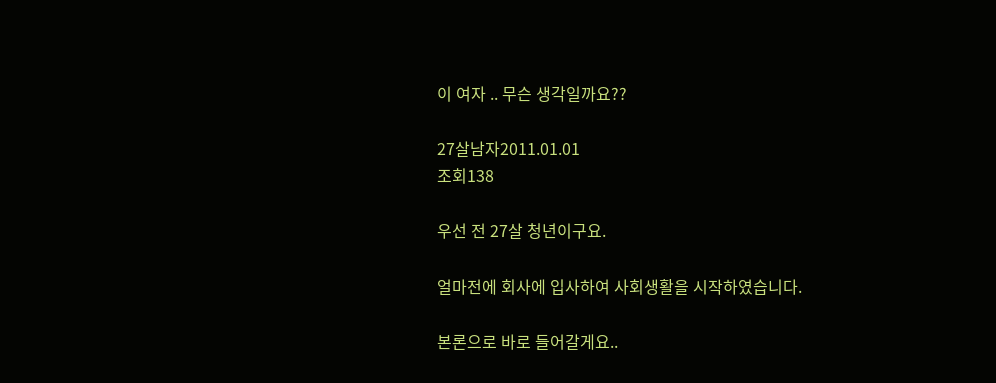이 여자 .. 무슨 생각일까요??

27살남자2011.01.01
조회138

우선 전 27살 청년이구요.

얼마전에 회사에 입사하여 사회생활을 시작하였습니다.

본론으로 바로 들어갈게요..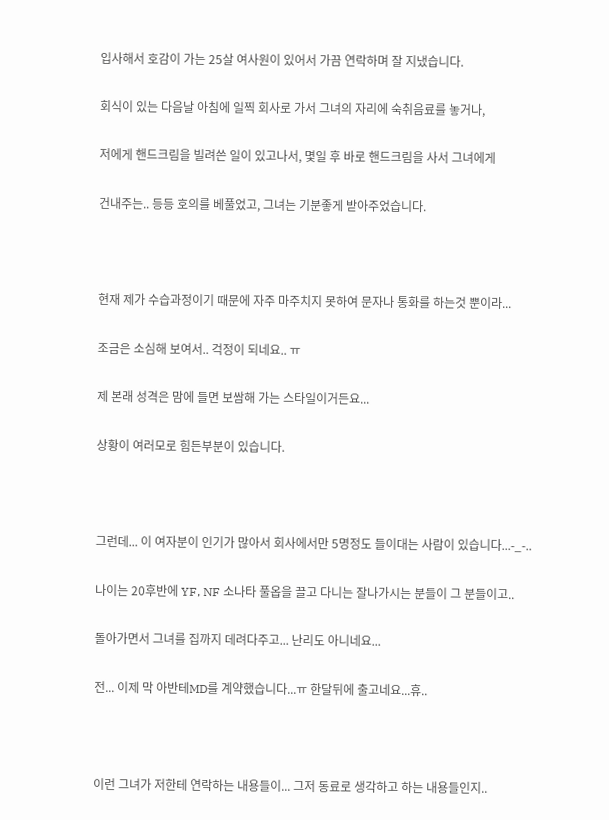입사해서 호감이 가는 25살 여사원이 있어서 가끔 연락하며 잘 지냈습니다.

회식이 있는 다음날 아침에 일찍 회사로 가서 그녀의 자리에 숙취음료를 놓거나,

저에게 핸드크림을 빌려쓴 일이 있고나서, 몇일 후 바로 핸드크림을 사서 그녀에게

건내주는.. 등등 호의를 베풀었고, 그녀는 기분좋게 받아주었습니다.



현재 제가 수습과정이기 때문에 자주 마주치지 못하여 문자나 통화를 하는것 뿐이라...

조금은 소심해 보여서.. 걱정이 되네요.. ㅠ

제 본래 성격은 맘에 들면 보쌈해 가는 스타일이거든요...

상황이 여러모로 힘든부분이 있습니다.



그런데... 이 여자분이 인기가 많아서 회사에서만 5명정도 들이대는 사람이 있습니다...-_-..

나이는 20후반에 YF, NF 소나타 풀옵을 끌고 다니는 잘나가시는 분들이 그 분들이고..

돌아가면서 그녀를 집까지 데려다주고... 난리도 아니네요...

전... 이제 막 아반테MD를 계약했습니다...ㅠ 한달뒤에 출고네요...휴..



이런 그녀가 저한테 연락하는 내용들이... 그저 동료로 생각하고 하는 내용들인지..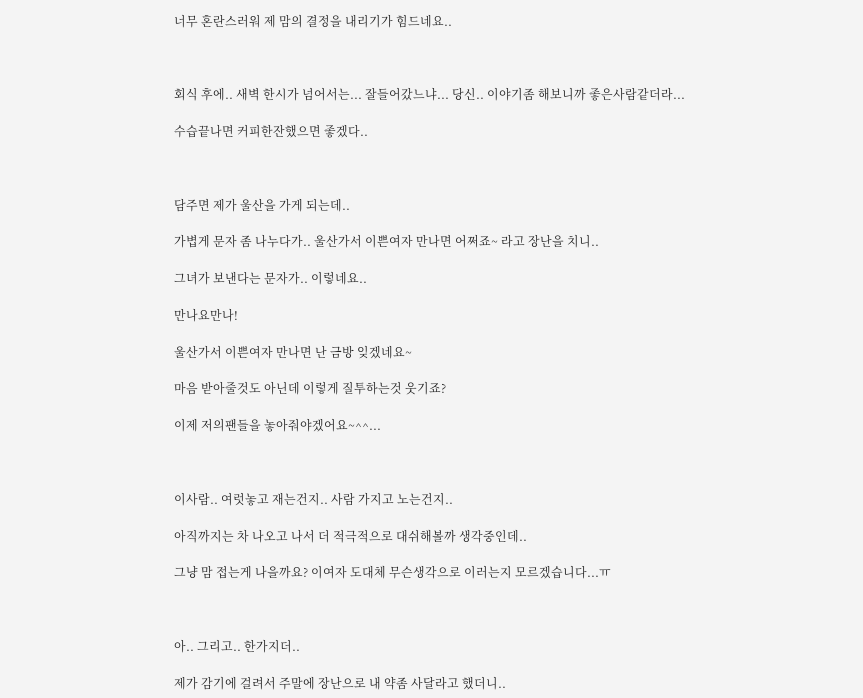너무 혼란스러워 제 맘의 결정을 내리기가 힘드네요..



회식 후에.. 새벽 한시가 넘어서는... 잘들어갔느냐... 당신.. 이야기좀 해보니까 좋은사람같더라...

수습끝나면 커피한잔했으면 좋겠다..



담주면 제가 울산을 가게 되는데..

가볍게 문자 좀 나누다가.. 울산가서 이쁜여자 만나면 어쩌죠~ 라고 장난을 치니..

그녀가 보낸다는 문자가.. 이렇네요..

만나요만나!

울산가서 이쁜여자 만나면 난 금방 잊겠네요~

마음 받아줄것도 아닌데 이렇게 질투하는것 웃기죠?

이제 저의팬들을 놓아줘야겠어요~^^...



이사람.. 여럿놓고 재는건지.. 사람 가지고 노는건지..

아직까지는 차 나오고 나서 더 적극적으로 대쉬해볼까 생각중인데..

그냥 맘 접는게 나을까요? 이여자 도대체 무슨생각으로 이러는지 모르겠습니다...ㅠ



아.. 그리고.. 한가지더..

제가 감기에 걸려서 주말에 장난으로 내 약좀 사달라고 했더니..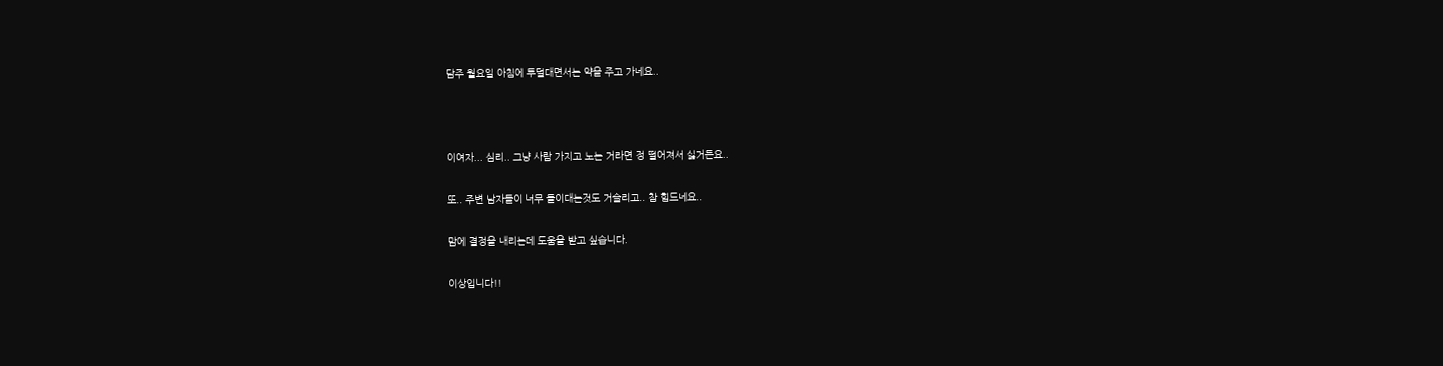담주 월요일 아침에 투덜대면서는 약을 주고 가네요..



이여자... 심리.. 그냥 사람 가지고 노는 거라면 정 떨어져서 싫거든요..

또.. 주변 남자들이 너무 들이대는것도 거슬리고.. 참 힘드네요..

맘에 결정을 내리는데 도움을 받고 싶습니다.

이상입니다!!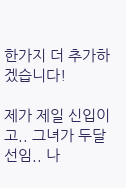한가지 더 추가하겠습니다!

제가 제일 신입이고.. 그녀가 두달 선임.. 나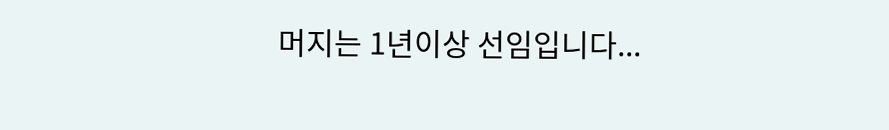머지는 1년이상 선임입니다...